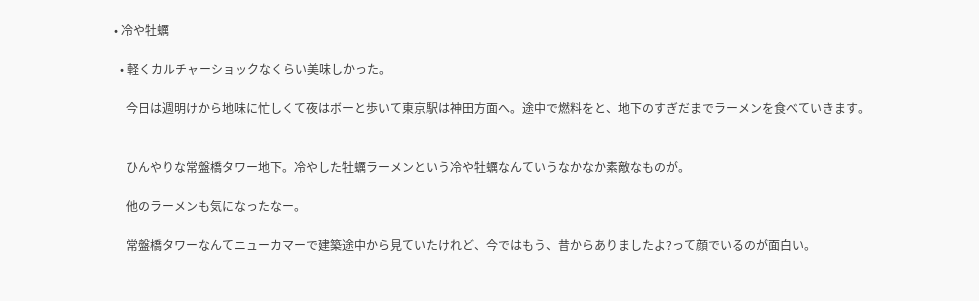• 冷や牡蠣

  • 軽くカルチャーショックなくらい美味しかった。

    今日は週明けから地味に忙しくて夜はボーと歩いて東京駅は神田方面へ。途中で燃料をと、地下のすぎだまでラーメンを食べていきます。


    ひんやりな常盤橋タワー地下。冷やした牡蠣ラーメンという冷や牡蠣なんていうなかなか素敵なものが。

    他のラーメンも気になったなー。

    常盤橋タワーなんてニューカマーで建築途中から見ていたけれど、今ではもう、昔からありましたよ?って顔でいるのが面白い。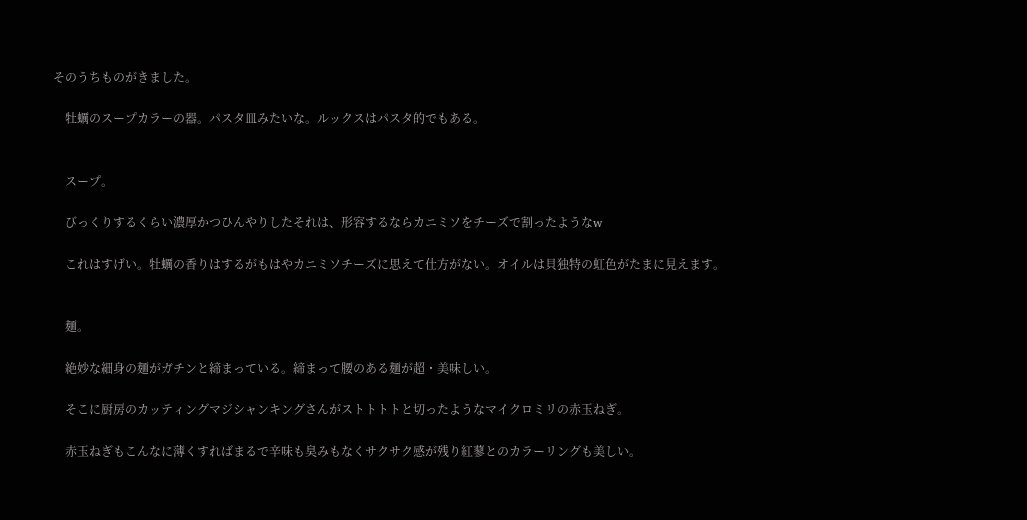そのうちものがきました。

    牡蠣のスープカラーの器。パスタ皿みたいな。ルックスはパスタ的でもある。


    スープ。

    びっくりするくらい濃厚かつひんやりしたそれは、形容するならカニミソをチーズで割ったようなw

    これはすげい。牡蠣の香りはするがもはやカニミソチーズに思えて仕方がない。オイルは貝独特の虹色がたまに見えます。


    麺。

    絶妙な細身の麺がガチンと締まっている。締まって腰のある麺が超・美味しい。

    そこに厨房のカッティングマジシャンキングさんがストトトトと切ったようなマイクロミリの赤玉ねぎ。

    赤玉ねぎもこんなに薄くすればまるで辛味も臭みもなくサクサク感が残り紅蓼とのカラーリングも美しい。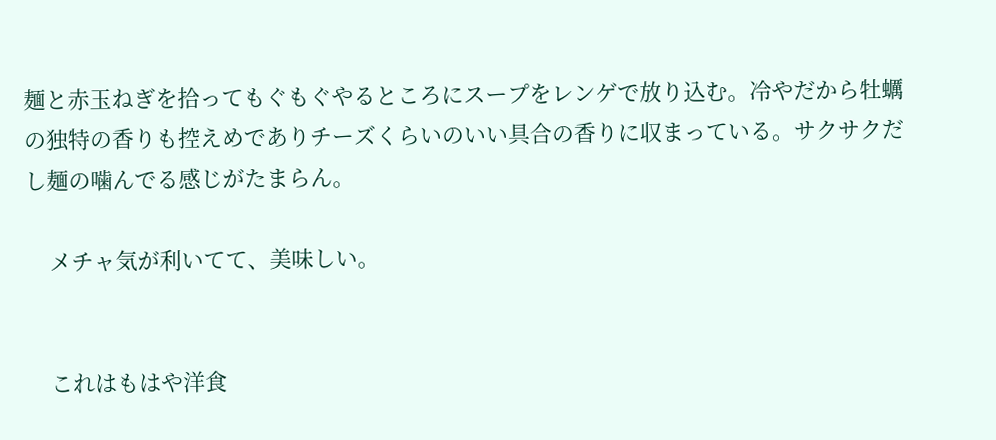麺と赤玉ねぎを拾ってもぐもぐやるところにスープをレンゲで放り込む。冷やだから牡蠣の独特の香りも控えめでありチーズくらいのいい具合の香りに収まっている。サクサクだし麺の噛んでる感じがたまらん。

    メチャ気が利いてて、美味しい。


    これはもはや洋食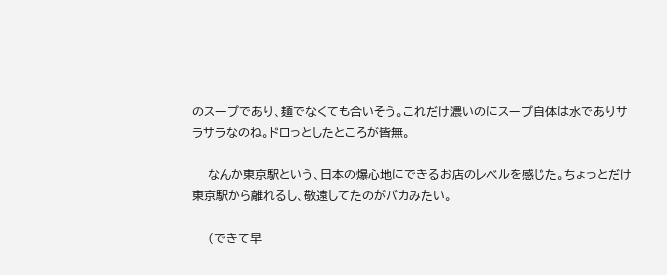のスープであり、麺でなくても合いそう。これだけ濃いのにスープ自体は水でありサラサラなのね。ドロっとしたところが皆無。

    なんか東京駅という、日本の爆心地にできるお店のレベルを感じた。ちょっとだけ東京駅から離れるし、敬遠してたのがバカみたい。

    (できて早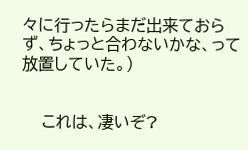々に行ったらまだ出来ておらず、ちょっと合わないかな、って放置していた。)


    これは、凄いぞ?